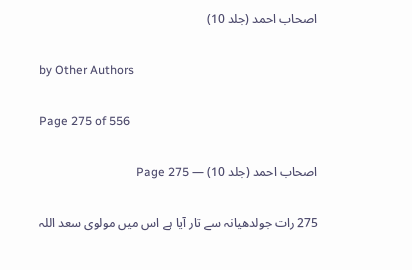اصحاب احمد (جلد 10)

by Other Authors

Page 275 of 556

اصحاب احمد (جلد 10) — Page 275

275 رات جولدھیانہ سے تار آیا ہے اس میں مولوی سعد اللہ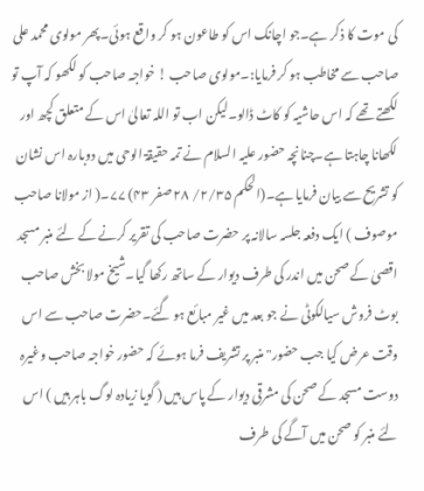کی موت کا ذکر ہے۔جو اچانک اس کو طاعون ہو کر واقع ہوئی۔پھر مولوی محمد علی صاحب سے مخاطب ہو کر فرمایا:۔مولوی صاحب ! خواجہ صاحب کو لکھو کہ آپ تو لکھتے تھے کہ اس حاشیہ کو کاٹ ڈالو۔لیکن اب تو اللہ تعالیٰ اس کے متعلق کچھ اور لکھانا چاہتا ہے۔چنانچہ حضور علیہ السلام نے تمہ حقیقۃ الوحی میں دوبارہ اس نشان کو تشریح سے بیان فرمایا ہے۔(الحکم ۲/۳۵/ ۲۸ صفر ۴۳) ۷۷۔( از مولانا صاحب موصوف ) ایک دفعہ جلسہ سالانہ پر حضرت صاحب کی تقریر کرنے کے لئے منبر مسجد اقصیٰ کے صحن میں اندر کی طرف دیوار کے ساتھ رکھا گیا۔شیخ مولا بخش صاحب بوٹ فروش سیالکوٹی نے جو بعد میں غیر مبائع ہو گئے۔حضرت صاحب سے اس وقت عرض کیا جب حضور" منبر پر تشریف فرما ہوئے کہ حضور خواجہ صاحب وغیرہ دوست مسجد کے صحن کی مشرقی دیوار کے پاس ہیں ( گویا زیادہ لوگ باہر ہیں ) اس لئے منبر کو صحن میں آگے کی طرف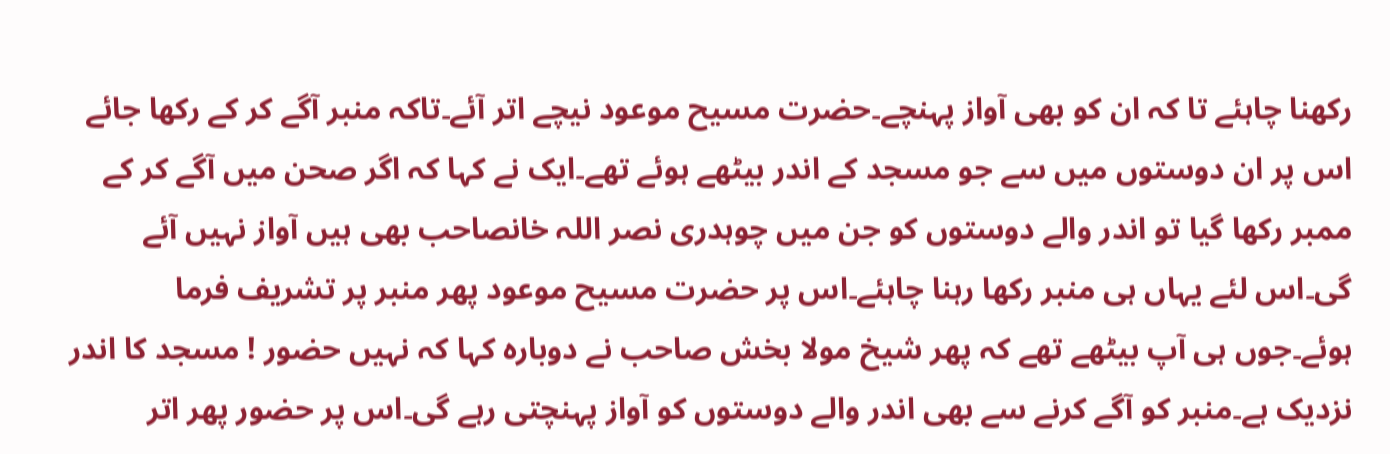رکھنا چاہئے تا کہ ان کو بھی آواز پہنچے۔حضرت مسیح موعود نیچے اتر آئے۔تاکہ منبر آگے کر کے رکھا جائے اس پر ان دوستوں میں سے جو مسجد کے اندر بیٹھے ہوئے تھے۔ایک نے کہا کہ اگر صحن میں آگے کر کے ممبر رکھا گیا تو اندر والے دوستوں کو جن میں چوہدری نصر اللہ خانصاحب بھی ہیں آواز نہیں آئے گی۔اس لئے یہاں ہی منبر رکھا رہنا چاہئے۔اس پر حضرت مسیح موعود پھر منبر پر تشریف فرما ہوئے۔جوں ہی آپ بیٹھے تھے کہ پھر شیخ مولا بخش صاحب نے دوبارہ کہا کہ نہیں حضور ! مسجد کا اندر نزدیک ہے۔منبر کو آگے کرنے سے بھی اندر والے دوستوں کو آواز پہنچتی رہے گی۔اس پر حضور پھر اتر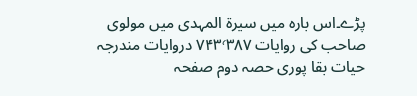پڑے۔اس بارہ میں سیرۃ المہدی میں مولوی صاحب کی روایات ۷۴۳٬۳۸۷ دروایات مندرجہ حیات بقا پوری حصہ دوم صفحہ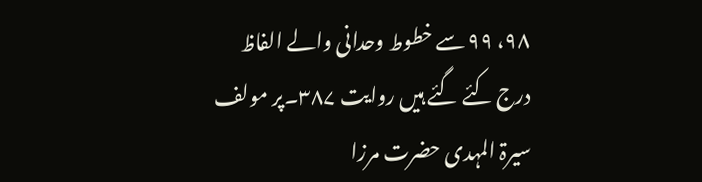۹۸، ۹۹ سے خطوط وحدانی والے الفاظ درج کئے گئے ہیں روایت ۳۸۷۔پر مولف سیرۃ المہدی حضرت مرزا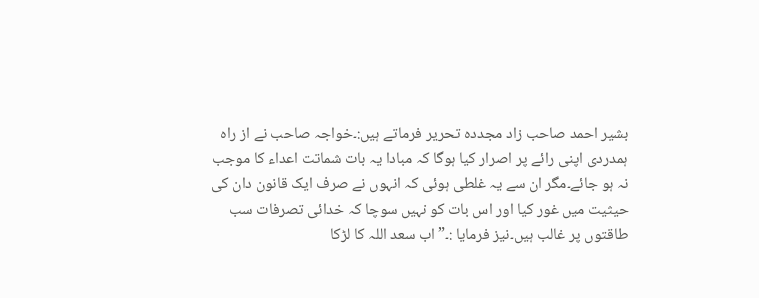بشیر احمد صاحب زاد مجددہ تحریر فرماتے ہیں:۔خواجہ صاحب نے از راہ ہمدردی اپنی رائے پر اصرار کیا ہوگا کہ مبادا یہ بات شماتت اعداء کا موجب نہ ہو جائے۔مگر ان سے یہ غلطی ہوئی کہ انہوں نے صرف ایک قانون دان کی حیثیت میں غور کیا اور اس بات کو نہیں سوچا کہ خدائی تصرفات سب طاقتوں پر غالب ہیں۔نیز فرمایا :۔”اب سعد اللہ کا لڑکا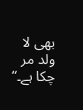بھی لا ولد مر چکا ہے۔“